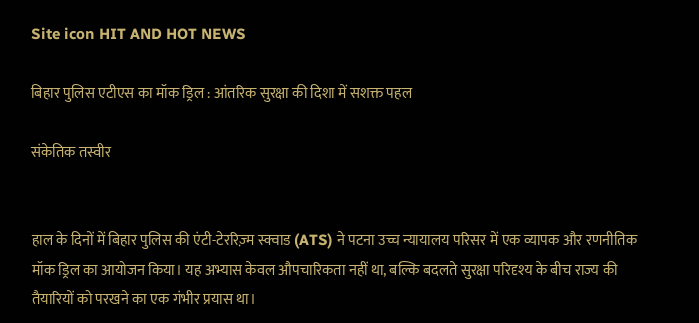Site icon HIT AND HOT NEWS

बिहार पुलिस एटीएस का मॉक ड्रिल : आंतरिक सुरक्षा की दिशा में सशक्त पहल

संकेतिक तस्वीर


हाल के दिनों में बिहार पुलिस की एंटी-टेररिज़्म स्क्वाड (ATS) ने पटना उच्च न्यायालय परिसर में एक व्यापक और रणनीतिक मॉक ड्रिल का आयोजन किया। यह अभ्यास केवल औपचारिकता नहीं था, बल्कि बदलते सुरक्षा परिदृश्य के बीच राज्य की तैयारियों को परखने का एक गंभीर प्रयास था।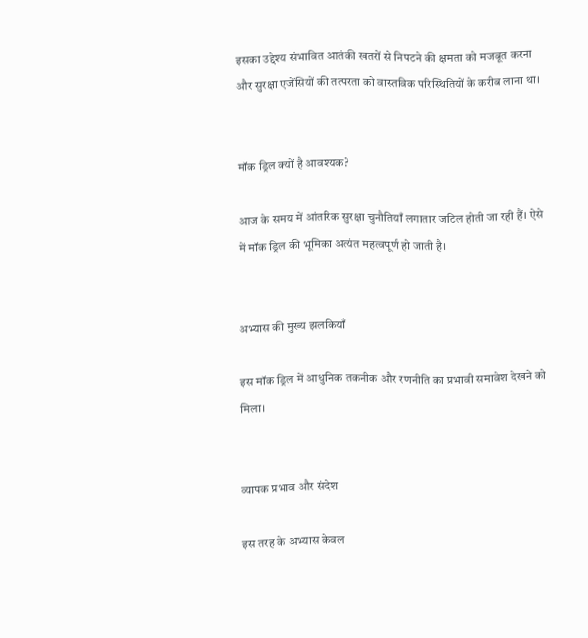इसका उद्देश्य संभावित आतंकी खतरों से निपटने की क्षमता को मजबूत करना और सुरक्षा एजेंसियों की तत्परता को वास्तविक परिस्थितियों के करीब लाना था।


मॉक ड्रिल क्यों है आवश्यक?

आज के समय में आंतरिक सुरक्षा चुनौतियाँ लगातार जटिल होती जा रही हैं। ऐसे में मॉक ड्रिल की भूमिका अत्यंत महत्वपूर्ण हो जाती है।


अभ्यास की मुख्य झलकियाँ

इस मॉक ड्रिल में आधुनिक तकनीक और रणनीति का प्रभावी समावेश देखने को मिला।


व्यापक प्रभाव और संदेश

इस तरह के अभ्यास केवल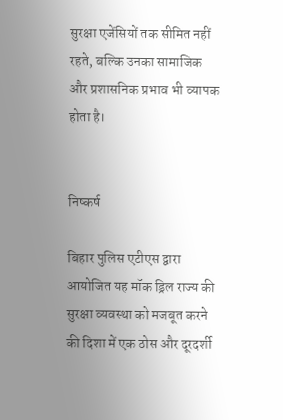सुरक्षा एजेंसियों तक सीमित नहीं रहते, बल्कि उनका सामाजिक और प्रशासनिक प्रभाव भी व्यापक होता है।


निष्कर्ष

बिहार पुलिस एटीएस द्वारा आयोजित यह मॉक ड्रिल राज्य की सुरक्षा व्यवस्था को मजबूत करने की दिशा में एक ठोस और दूरदर्शी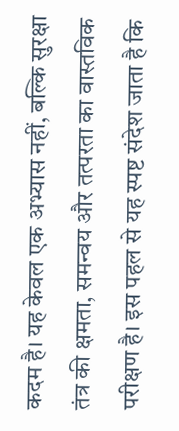कदम है। यह केवल एक अभ्यास नहीं, बल्कि सुरक्षा तंत्र की क्षमता, समन्वय और तत्परता का वास्तविक परीक्षण है। इस पहल से यह स्पष्ट संदेश जाता है कि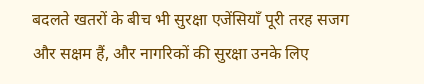बदलते खतरों के बीच भी सुरक्षा एजेंसियाँ पूरी तरह सजग और सक्षम हैं, और नागरिकों की सुरक्षा उनके लिए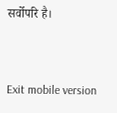सर्वोपरि है।


Exit mobile version